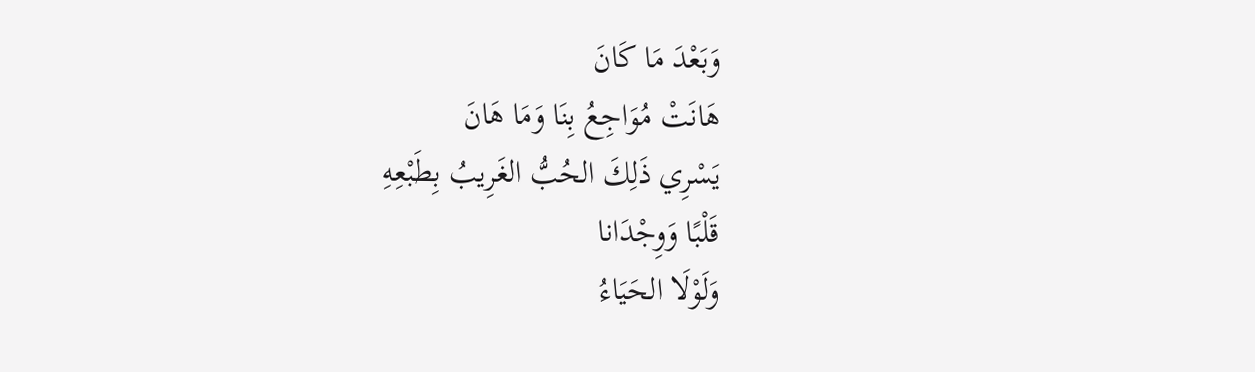وَبَعْدَ مَا كَانَ
هَانَتْ مُوَاجِعُ بِنَا وَمَا هَانَ
يَسْرِي ذَلِكَ الحُبُّ الغَرِيبُ بِطَبْعِهِ
قَلْبًا وَوِجْدَانا
وَلَوْلَا الحَيَاءُ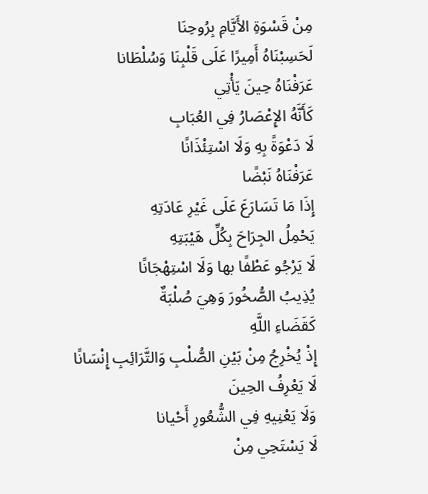مِنْ قَسْوَةِ الأَيَّامِ بِرُوحِنَا
لَحَسِبْنَاهُ أَمِيرًا عَلَى قَلْبِنَا وَسُلْطَانا
عَرَفْنَاهُ حِينَ يَأْتِي
كَأَنَّهُ الإِعْصَارُ فِي العُبَابِ
لَا دَعْوَةً بِهِ وَلَا اسْتِئْذَانًا
عَرَفْنَاهُ نَبْضًا
إِذَا مَا تَسَارَعَ عَلَى غَيْرِ عَادَتِهِ
يَحْمِلُ الجِرَاحَ بِكُلِّ هَيْبَتِهِ
لَا يَرْجُو عَطْفًا بها وَلَا اسْتِهْجَانًا
يُذِيبُ الصُّخُورَ وَهِيَ صُلْبَةٌ
كَقَضَاءِ اللَّهِ
إِذْ يُخْرِجُ مِنْ بَيْنِ الصُّلْبِ وَالتَّرَائِبِ إِنْسَانًا
لَا يَعْرِفُ الحِينَ
وَلَا يَعْنِيهِ فِي الشُّعُورِ أَحْيانا
لَا يَسْتَحِي مِنْ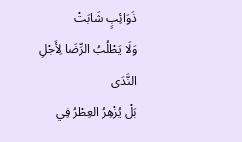ذَوَائِبٍ شَابَتْ
وَلَا يَطْلُبُ الرِّضَا لِأَجْلِ النَّدَى
بَلْ يُزْهِرُ العِطْرُ فِي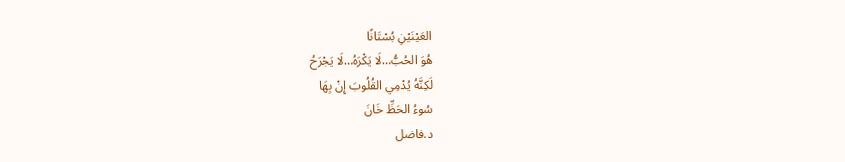العَيْنَيْنِ بُسْتَانًا
هُوَ الحُبُّ…لَا يَكْرَهُ…لَا يَجْرَحُ
لَكِنَّهُ يُدْمِي القُلُوبَ إِنْ بِهَا
سُوءُ الحَظِّ خَانَ
د.فاضل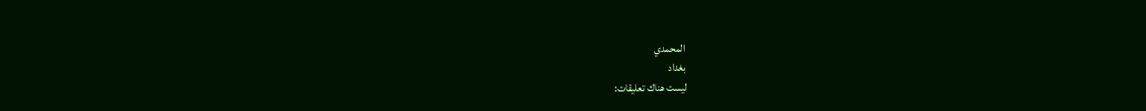المحمدي
بغداد
ليست هناك تعليقات: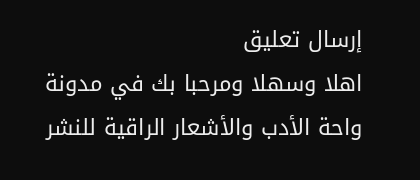إرسال تعليق
اهلا وسهلا ومرحبا بك في مدونة واحة الأدب والأشعار الراقية للنشر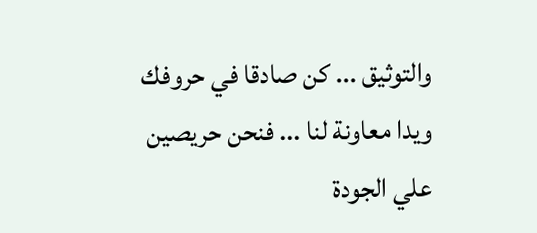والتوثيق ... كن صادقا في حروفك ويدا معاونة لنا ... فنحن حريصين علي الجودة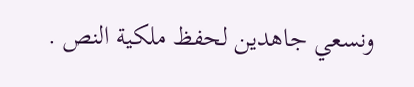ونسعي جاهدين لحفظ ملكية النص .